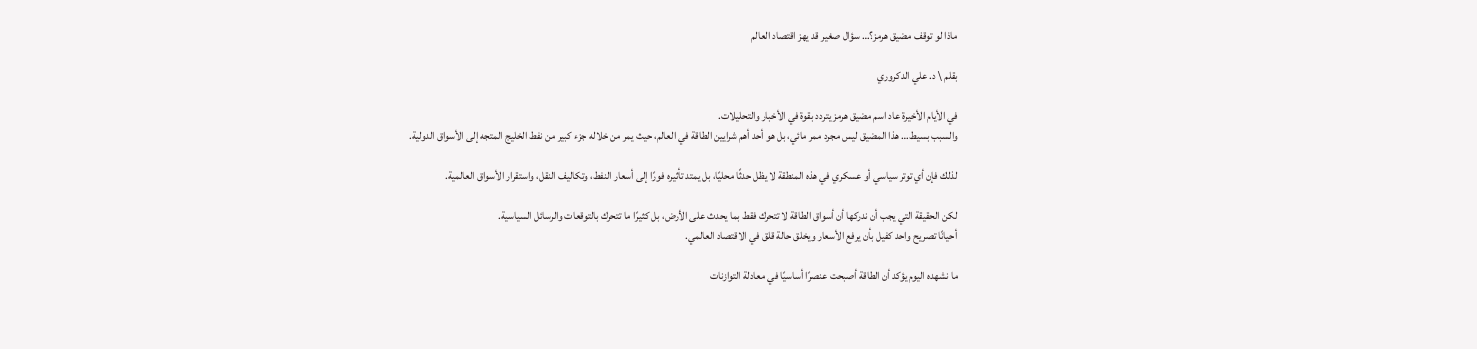ماذا لو توقف مضيق هرمز؟… سؤال صغير قد يهز اقتصاد العالم

بقلم \ د. علي الدكروري

في الأيام الأخيرة عاد اسم مضيق هرمز يتردد بقوة في الأخبار والتحليلات.
والسبب بسيط… هذا المضيق ليس مجرد ممر مائي، بل هو أحد أهم شرايين الطاقة في العالم، حيث يمر من خلاله جزء كبير من نفط الخليج المتجه إلى الأسواق الدولية.

لذلك فإن أي توتر سياسي أو عسكري في هذه المنطقة لا يظل حدثًا محليًا، بل يمتد تأثيره فورًا إلى أسعار النفط، وتكاليف النقل، واستقرار الأسواق العالمية.

لكن الحقيقة التي يجب أن ندركها أن أسواق الطاقة لا تتحرك فقط بما يحدث على الأرض، بل كثيرًا ما تتحرك بالتوقعات والرسائل السياسية.
أحيانًا تصريح واحد كفيل بأن يرفع الأسعار ويخلق حالة قلق في الاقتصاد العالمي.

ما نشهده اليوم يؤكد أن الطاقة أصبحت عنصرًا أساسيًا في معادلة التوازنات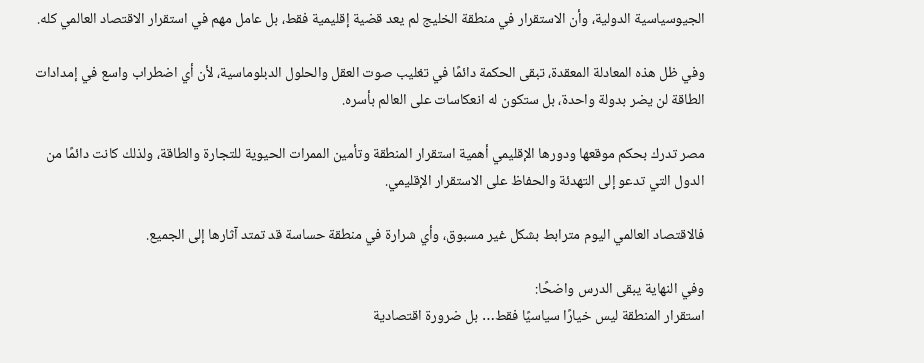الجيوسياسية الدولية، وأن الاستقرار في منطقة الخليج لم يعد قضية إقليمية فقط، بل عامل مهم في استقرار الاقتصاد العالمي كله.

وفي ظل هذه المعادلة المعقدة، تبقى الحكمة دائمًا في تغليب صوت العقل والحلول الدبلوماسية، لأن أي اضطراب واسع في إمدادات الطاقة لن يضر بدولة واحدة، بل ستكون له انعكاسات على العالم بأسره.

مصر تدرك بحكم موقعها ودورها الإقليمي أهمية استقرار المنطقة وتأمين الممرات الحيوية للتجارة والطاقة، ولذلك كانت دائمًا من الدول التي تدعو إلى التهدئة والحفاظ على الاستقرار الإقليمي.

فالاقتصاد العالمي اليوم مترابط بشكل غير مسبوق، وأي شرارة في منطقة حساسة قد تمتد آثارها إلى الجميع.

وفي النهاية يبقى الدرس واضحًا:
استقرار المنطقة ليس خيارًا سياسيًا فقط… بل ضرورة اقتصادية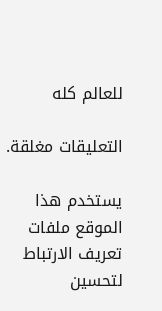للعالم كله

التعليقات مغلقة.

يستخدم هذا الموقع ملفات تعريف الارتباط لتحسين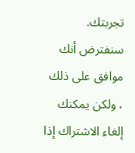تجربتك. سنفترض أنك موافق على ذلك ، ولكن يمكنك إلغاء الاشتراك إذا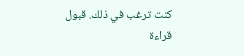كنت ترغب في ذلك. قبول قراءة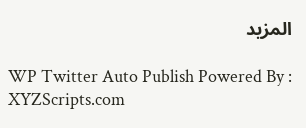المزيد

WP Twitter Auto Publish Powered By : XYZScripts.com